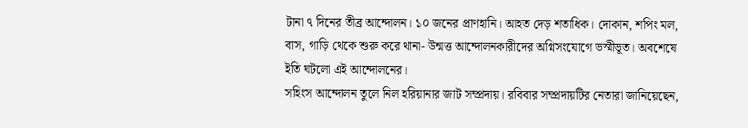টানা ৭ দিনের তীব্র আন্দোলন। ১০ জনের প্রাণহানি। আহত দেড় শতাধিক। দোকান, শপিং মল, বাস, গাড়ি থেকে শুরু করে থানা- উন্মত্ত আন্দোলনকারীদের অগ্নিসংযোগে ভস্মীভূত। অবশেষে ইতি ঘটলো এই আন্দোলনের।
সহিংস আন্দোলন তুলে নিল হরিয়ানার জাট সম্প্রদায়। রবিবার সম্প্রদায়টির নেতারা জানিয়েছেন,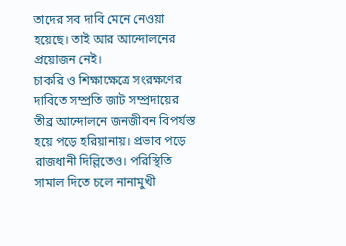তাদের সব দাবি মেনে নেওয়া হয়েছে। তাই আর আন্দোলনের প্রয়োজন নেই।
চাকরি ও শিক্ষাক্ষেত্রে সংরক্ষণের দাবিতে সম্প্রতি জাট সম্প্রদায়ের তীব্র আন্দোলনে জনজীবন বিপর্যস্ত হয়ে পড়ে হরিয়ানায়। প্রভাব পড়ে রাজধানী দিল্লিতেও। পরিস্থিতি সামাল দিতে চলে নানামুখী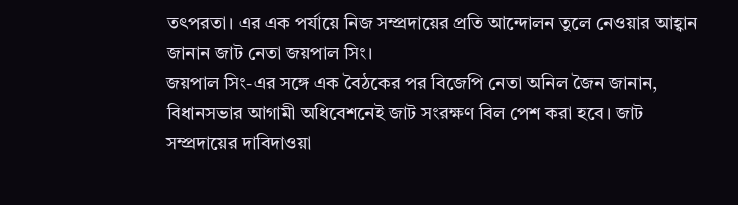তৎপরতা। এর এক পর্যায়ে নিজ সম্প্রদায়ের প্রতি আন্দোলন তুলে নেওয়ার আহ্বান জানান জাট নেতা জয়পাল সিং।
জয়পাল সিং-এর সঙ্গে এক বৈঠকের পর বিজেপি নেতা অনিল জৈন জানান, বিধানসভার আগামী অধিবেশনেই জাট সংরক্ষণ বিল পেশ করা হবে। জাট সম্প্রদায়ের দাবিদাওয়া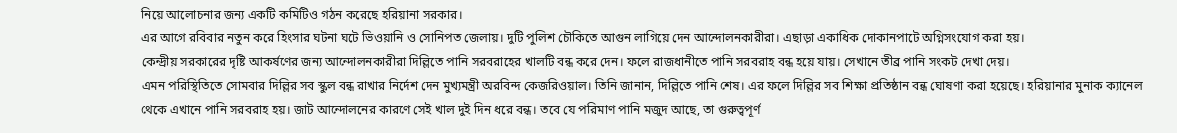নিয়ে আলোচনার জন্য একটি কমিটিও গঠন করেছে হরিয়ানা সরকার।
এর আগে রবিবার নতুন করে হিংসার ঘটনা ঘটে ভিওয়ানি ও সোনিপত জেলায়। দুটি পুলিশ চৌকিতে আগুন লাগিয়ে দেন আন্দোলনকারীরা। এছাড়া একাধিক দোকানপাটে অগ্নিসংযোগ করা হয়।
কেন্দ্রীয় সরকারের দৃষ্টি আকর্ষণের জন্য আন্দোলনকারীরা দিল্লিতে পানি সরবরাহের খালটি বন্ধ করে দেন। ফলে রাজধানীতে পানি সরবরাহ বন্ধ হয়ে যায়। সেখানে তীব্র পানি সংকট দেখা দেয়।
এমন পরিস্থিতিতে সোমবার দিল্লির সব স্কুল বন্ধ রাখার নির্দেশ দেন মুখ্যমন্ত্রী অরবিন্দ কেজরিওয়াল। তিনি জানান, দিল্লিতে পানি শেষ। এর ফলে দিল্লির সব শিক্ষা প্রতিষ্ঠান বন্ধ ঘোষণা করা হয়েছে। হরিয়ানার মুনাক ক্যানেল থেকে এখানে পানি সরবরাহ হয়। জাট আন্দোলনের কারণে সেই খাল দুই দিন ধরে বন্ধ। তবে যে পরিমাণ পানি মজুদ আছে, তা গুরুত্বপূর্ণ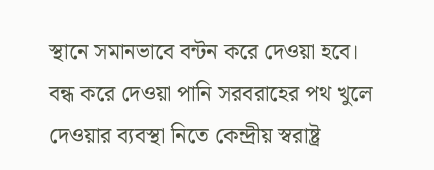স্থানে সমানভাবে বন্টন করে দেওয়া হবে।
বন্ধ করে দেওয়া পানি সরবরাহের পথ খুলে দেওয়ার ব্যবস্থা নিতে কেন্দ্রীয় স্বরাষ্ট্র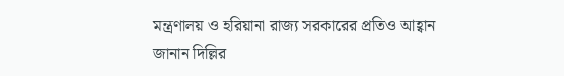মন্ত্রণালয় ও হরিয়ানা রাজ্য সরকারের প্রতিও আহ্বান জানান দিল্লির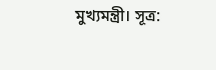মুখ্যমন্ত্রী। সূত্র: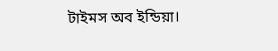টাইমস অব ইন্ডিয়া।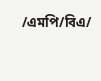/এমপি/বিএ/